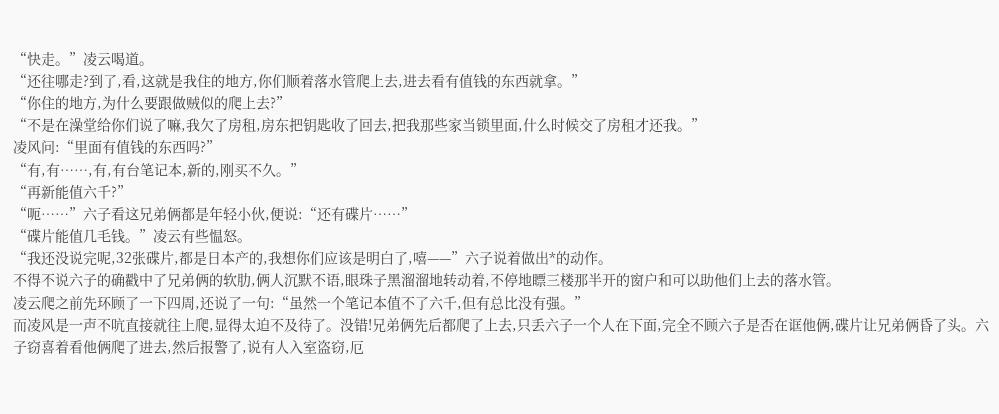“快走。”凌云喝道。
“还往哪走?到了,看,这就是我住的地方,你们顺着落水管爬上去,进去看有值钱的东西就拿。”
“你住的地方,为什么要跟做贼似的爬上去?”
“不是在澡堂给你们说了嘛,我欠了房租,房东把钥匙收了回去,把我那些家当锁里面,什么时候交了房租才还我。”
凌风问:“里面有值钱的东西吗?”
“有,有……,有,有台笔记本,新的,刚买不久。”
“再新能值六千?”
“呃……”六子看这兄弟俩都是年轻小伙,便说:“还有碟片……”
“碟片能值几毛钱。”凌云有些愠怒。
“我还没说完呢,32张碟片,都是日本产的,我想你们应该是明白了,嘻——”六子说着做出*的动作。
不得不说六子的确戳中了兄弟俩的软肋,俩人沉默不语,眼珠子黑溜溜地转动着,不停地瞟三楼那半开的窗户和可以助他们上去的落水管。
凌云爬之前先环顾了一下四周,还说了一句:“虽然一个笔记本值不了六千,但有总比没有强。”
而凌风是一声不吭直接就往上爬,显得太迫不及待了。没错!兄弟俩先后都爬了上去,只丢六子一个人在下面,完全不顾六子是否在诓他俩,碟片让兄弟俩昏了头。六子窃喜着看他俩爬了进去,然后报警了,说有人入室盗窃,厄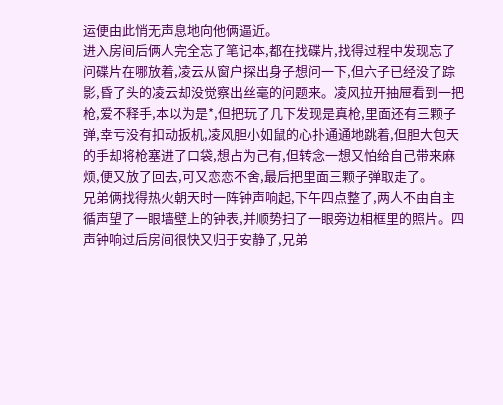运便由此悄无声息地向他俩逼近。
进入房间后俩人完全忘了笔记本,都在找碟片,找得过程中发现忘了问碟片在哪放着,凌云从窗户探出身子想问一下,但六子已经没了踪影,昏了头的凌云却没觉察出丝毫的问题来。凌风拉开抽屉看到一把枪,爱不释手,本以为是*,但把玩了几下发现是真枪,里面还有三颗子弹,幸亏没有扣动扳机,凌风胆小如鼠的心扑通通地跳着,但胆大包天的手却将枪塞进了口袋,想占为己有,但转念一想又怕给自己带来麻烦,便又放了回去,可又恋恋不舍,最后把里面三颗子弹取走了。
兄弟俩找得热火朝天时一阵钟声响起,下午四点整了,两人不由自主循声望了一眼墙壁上的钟表,并顺势扫了一眼旁边相框里的照片。四声钟响过后房间很快又归于安静了,兄弟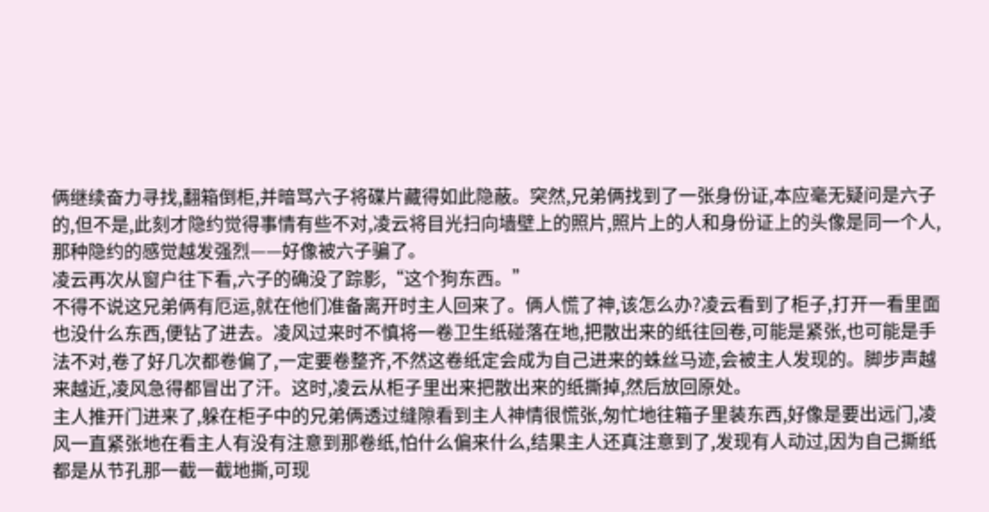俩继续奋力寻找,翻箱倒柜,并暗骂六子将碟片藏得如此隐蔽。突然,兄弟俩找到了一张身份证,本应毫无疑问是六子的,但不是,此刻才隐约觉得事情有些不对,凌云将目光扫向墙壁上的照片,照片上的人和身份证上的头像是同一个人,那种隐约的感觉越发强烈——好像被六子骗了。
凌云再次从窗户往下看,六子的确没了踪影,“这个狗东西。”
不得不说这兄弟俩有厄运,就在他们准备离开时主人回来了。俩人慌了神,该怎么办?凌云看到了柜子,打开一看里面也没什么东西,便钻了进去。凌风过来时不慎将一卷卫生纸碰落在地,把散出来的纸往回卷,可能是紧张,也可能是手法不对,卷了好几次都卷偏了,一定要卷整齐,不然这卷纸定会成为自己进来的蛛丝马迹,会被主人发现的。脚步声越来越近,凌风急得都冒出了汗。这时,凌云从柜子里出来把散出来的纸撕掉,然后放回原处。
主人推开门进来了,躲在柜子中的兄弟俩透过缝隙看到主人神情很慌张,匆忙地往箱子里装东西,好像是要出远门,凌风一直紧张地在看主人有没有注意到那卷纸,怕什么偏来什么,结果主人还真注意到了,发现有人动过,因为自己撕纸都是从节孔那一截一截地撕,可现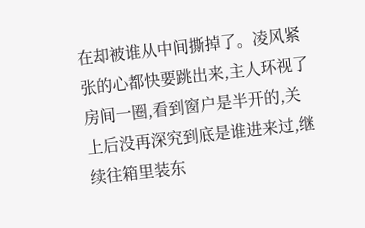在却被谁从中间撕掉了。凌风紧张的心都快要跳出来,主人环视了房间一圈,看到窗户是半开的,关上后没再深究到底是谁进来过,继续往箱里装东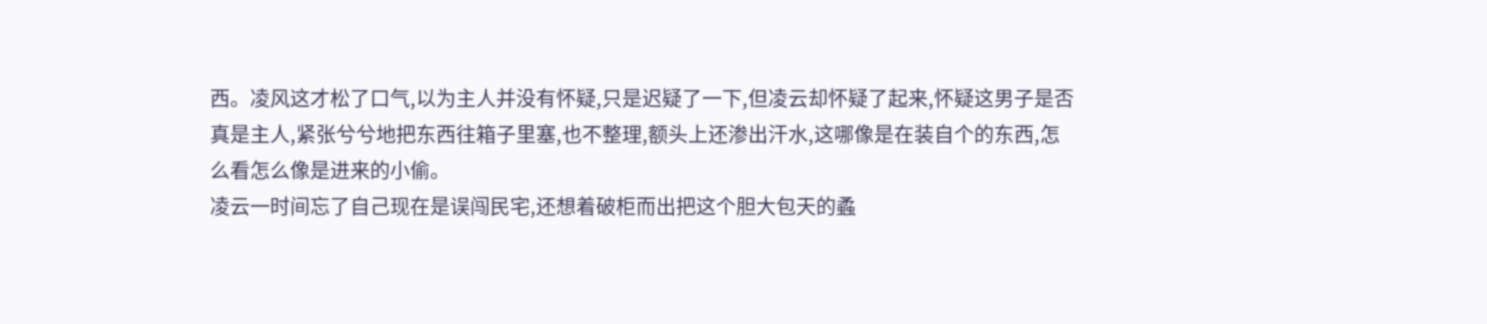西。凌风这才松了口气,以为主人并没有怀疑,只是迟疑了一下,但凌云却怀疑了起来,怀疑这男子是否真是主人,紧张兮兮地把东西往箱子里塞,也不整理,额头上还渗出汗水,这哪像是在装自个的东西,怎么看怎么像是进来的小偷。
凌云一时间忘了自己现在是误闯民宅,还想着破柜而出把这个胆大包天的蟊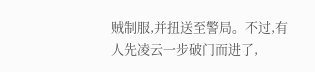贼制服,并扭送至警局。不过,有人先凌云一步破门而进了,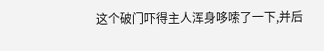这个破门吓得主人浑身哆嗦了一下,并后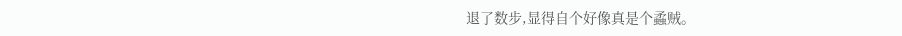退了数步,显得自个好像真是个蟊贼。